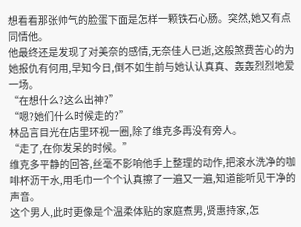想看看那张帅气的脸蛋下面是怎样一颗铁石心肠。突然,她又有点同情他。
他最终还是发现了对美奈的感情,无奈佳人已逝,这般煞费苦心的为她报仇有何用,早知今日,倒不如生前与她认认真真、轰轰烈烈地爱一场。
“在想什么?这么出神?”
“嗯?她们什么时候走的?”
林品言目光在店里环视一圈,除了维克多再没有旁人。
“走了,在你发呆的时候。”
维克多平静的回答,丝毫不影响他手上整理的动作,把滚水洗净的咖啡杯沥干水,用毛巾一个个认真擦了一遍又一遍,知道能听见干净的声音。
这个男人,此时更像是个温柔体贴的家庭煮男,贤惠持家,怎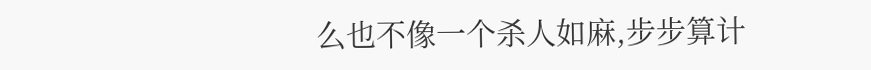么也不像一个杀人如麻,步步算计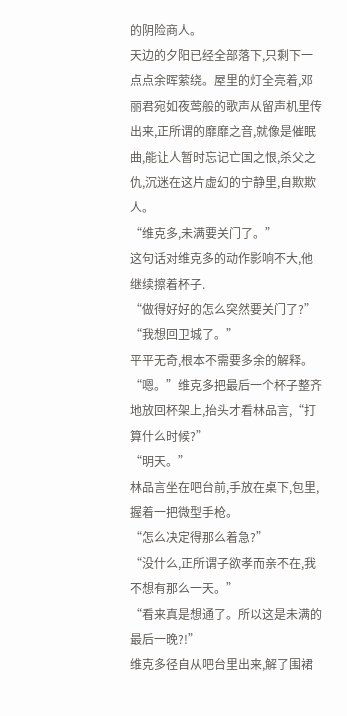的阴险商人。
天边的夕阳已经全部落下,只剩下一点点余晖萦绕。屋里的灯全亮着,邓丽君宛如夜莺般的歌声从留声机里传出来,正所谓的靡靡之音,就像是催眠曲,能让人暂时忘记亡国之恨,杀父之仇,沉迷在这片虚幻的宁静里,自欺欺人。
“维克多,未满要关门了。”
这句话对维克多的动作影响不大,他继续擦着杯子.
“做得好好的怎么突然要关门了?”
“我想回卫城了。”
平平无奇,根本不需要多余的解释。
“嗯。”维克多把最后一个杯子整齐地放回杯架上,抬头才看林品言,“打算什么时候?”
“明天。”
林品言坐在吧台前,手放在桌下,包里,握着一把微型手枪。
“怎么决定得那么着急?”
“没什么,正所谓子欲孝而亲不在,我不想有那么一天。”
“看来真是想通了。所以这是未满的最后一晚?!”
维克多径自从吧台里出来,解了围裙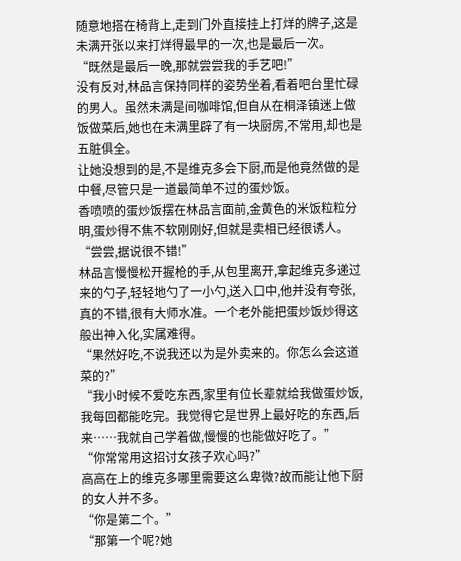随意地搭在椅背上,走到门外直接挂上打烊的牌子,这是未满开张以来打烊得最早的一次,也是最后一次。
“既然是最后一晚,那就尝尝我的手艺吧!”
没有反对,林品言保持同样的姿势坐着,看着吧台里忙碌的男人。虽然未满是间咖啡馆,但自从在桐泽镇迷上做饭做菜后,她也在未满里辟了有一块厨房,不常用,却也是五脏俱全。
让她没想到的是,不是维克多会下厨,而是他竟然做的是中餐,尽管只是一道最简单不过的蛋炒饭。
香喷喷的蛋炒饭摆在林品言面前,金黄色的米饭粒粒分明,蛋炒得不焦不软刚刚好,但就是卖相已经很诱人。
“尝尝,据说很不错!”
林品言慢慢松开握枪的手,从包里离开,拿起维克多递过来的勺子,轻轻地勺了一小勺,送入口中,他并没有夸张,真的不错,很有大师水准。一个老外能把蛋炒饭炒得这般出神入化,实属难得。
“果然好吃,不说我还以为是外卖来的。你怎么会这道菜的?”
“我小时候不爱吃东西,家里有位长辈就给我做蛋炒饭,我每回都能吃完。我觉得它是世界上最好吃的东西,后来……我就自己学着做,慢慢的也能做好吃了。”
“你常常用这招讨女孩子欢心吗?”
高高在上的维克多哪里需要这么卑微?故而能让他下厨的女人并不多。
“你是第二个。”
“那第一个呢?她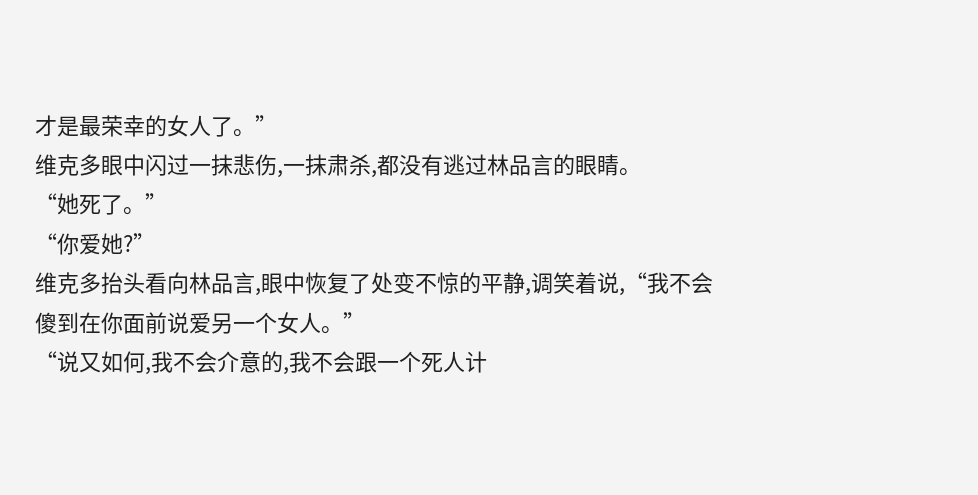才是最荣幸的女人了。”
维克多眼中闪过一抹悲伤,一抹肃杀,都没有逃过林品言的眼睛。
“她死了。”
“你爱她?”
维克多抬头看向林品言,眼中恢复了处变不惊的平静,调笑着说,“我不会傻到在你面前说爱另一个女人。”
“说又如何,我不会介意的,我不会跟一个死人计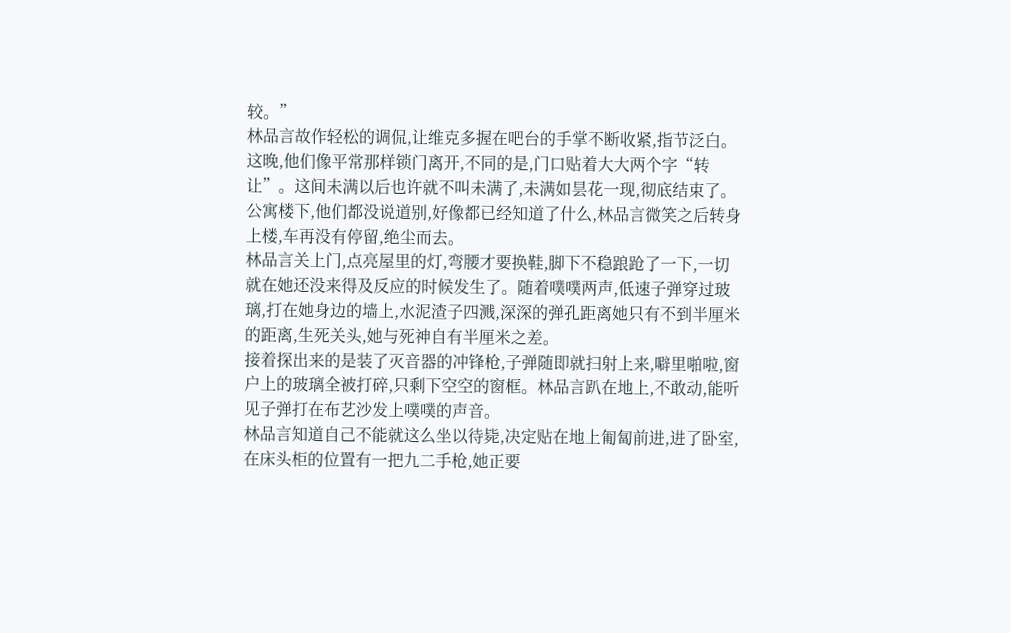较。”
林品言故作轻松的调侃,让维克多握在吧台的手掌不断收紧,指节泛白。
这晚,他们像平常那样锁门离开,不同的是,门口贴着大大两个字“转让”。这间未满以后也许就不叫未满了,未满如昙花一现,彻底结束了。
公寓楼下,他们都没说道别,好像都已经知道了什么,林品言微笑之后转身上楼,车再没有停留,绝尘而去。
林品言关上门,点亮屋里的灯,弯腰才要换鞋,脚下不稳踉跄了一下,一切就在她还没来得及反应的时候发生了。随着噗噗两声,低速子弹穿过玻璃,打在她身边的墙上,水泥渣子四溅,深深的弹孔距离她只有不到半厘米的距离,生死关头,她与死神自有半厘米之差。
接着探出来的是装了灭音器的冲锋枪,子弹随即就扫射上来,噼里啪啦,窗户上的玻璃全被打碎,只剩下空空的窗框。林品言趴在地上,不敢动,能听见子弹打在布艺沙发上噗噗的声音。
林品言知道自己不能就这么坐以待毙,决定贴在地上匍匐前进,进了卧室,在床头柜的位置有一把九二手枪,她正要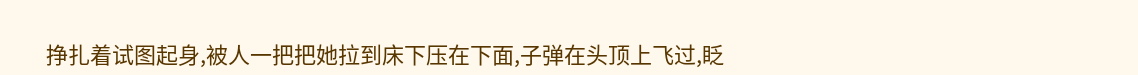挣扎着试图起身,被人一把把她拉到床下压在下面,子弹在头顶上飞过,眨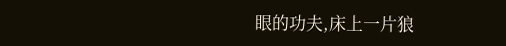眼的功夫,床上一片狼